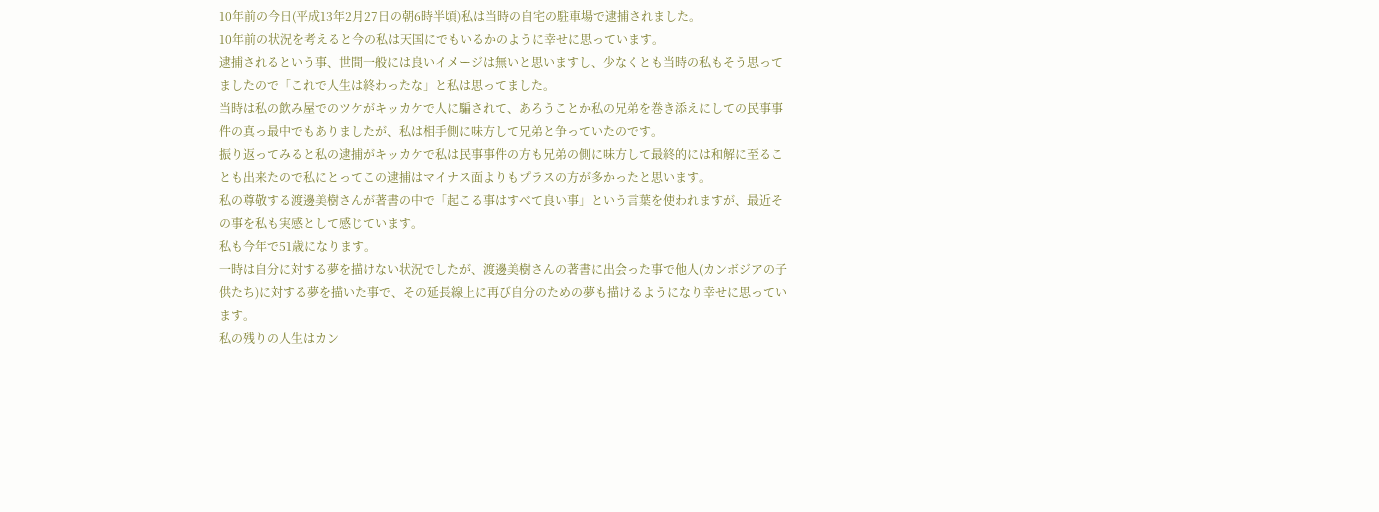10年前の今日(平成13年2月27日の朝6時半頃)私は当時の自宅の駐車場で逮捕されました。
10年前の状況を考えると今の私は天国にでもいるかのように幸せに思っています。
逮捕されるという事、世間一般には良いイメージは無いと思いますし、少なくとも当時の私もそう思ってましたので「これで人生は終わったな」と私は思ってました。
当時は私の飲み屋でのツケがキッカケで人に騙されて、あろうことか私の兄弟を巻き添えにしての民事事件の真っ最中でもありましたが、私は相手側に味方して兄弟と争っていたのです。
振り返ってみると私の逮捕がキッカケで私は民事事件の方も兄弟の側に味方して最終的には和解に至ることも出来たので私にとってこの逮捕はマイナス面よりもプラスの方が多かったと思います。
私の尊敬する渡邊美樹さんが著書の中で「起こる事はすべて良い事」という言葉を使われますが、最近その事を私も実感として感じています。
私も今年で51歳になります。
一時は自分に対する夢を描けない状況でしたが、渡邊美樹さんの著書に出会った事で他人(カンボジアの子供たち)に対する夢を描いた事で、その延長線上に再び自分のための夢も描けるようになり幸せに思っています。
私の残りの人生はカン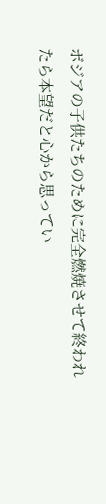ボジアの子供たちのために完全燃焼させて終われたら本望だと心から思ってい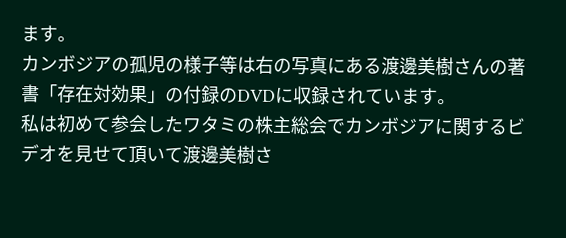ます。
カンボジアの孤児の様子等は右の写真にある渡邊美樹さんの著書「存在対効果」の付録のDVDに収録されています。
私は初めて参会したワタミの株主総会でカンボジアに関するビデオを見せて頂いて渡邊美樹さ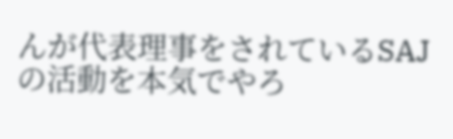んが代表理事をされているSAJの活動を本気でやろ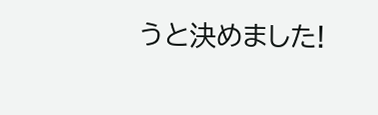うと決めました!